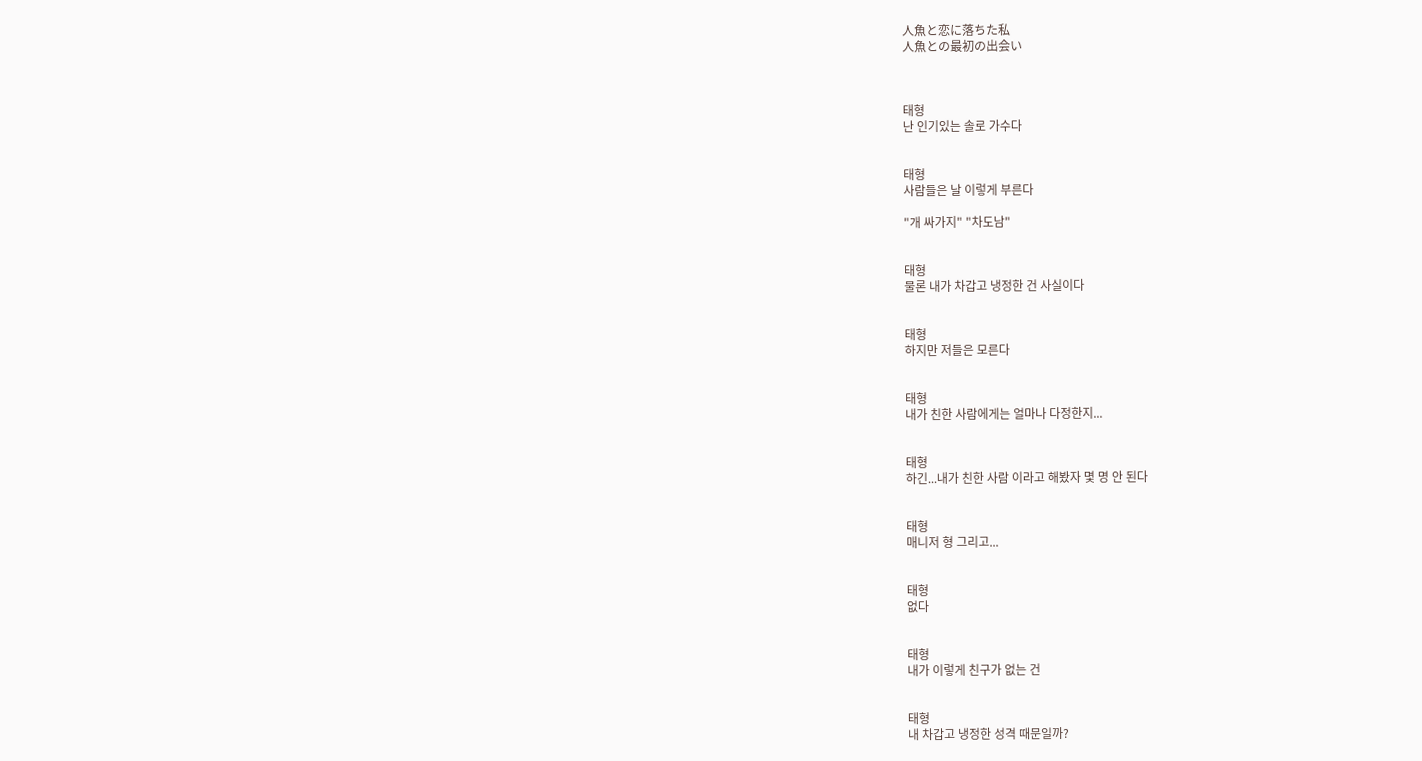人魚と恋に落ちた私
人魚との最初の出会い



태형
난 인기있는 솔로 가수다


태형
사람들은 날 이렇게 부른다

"개 싸가지" "차도남"


태형
물론 내가 차갑고 냉정한 건 사실이다


태형
하지만 저들은 모른다


태형
내가 친한 사람에게는 얼마나 다정한지...


태형
하긴...내가 친한 사람 이라고 해봤자 몇 명 안 된다


태형
매니저 형 그리고...


태형
없다


태형
내가 이렇게 친구가 없는 건


태형
내 차갑고 냉정한 성격 때문일까?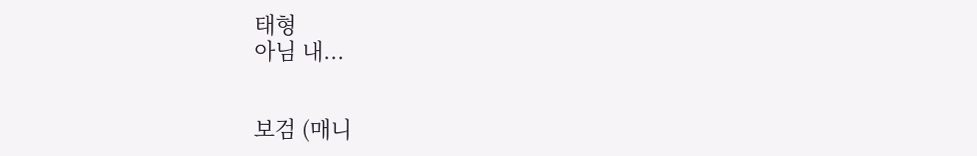태형
아님 내...


보검 (매니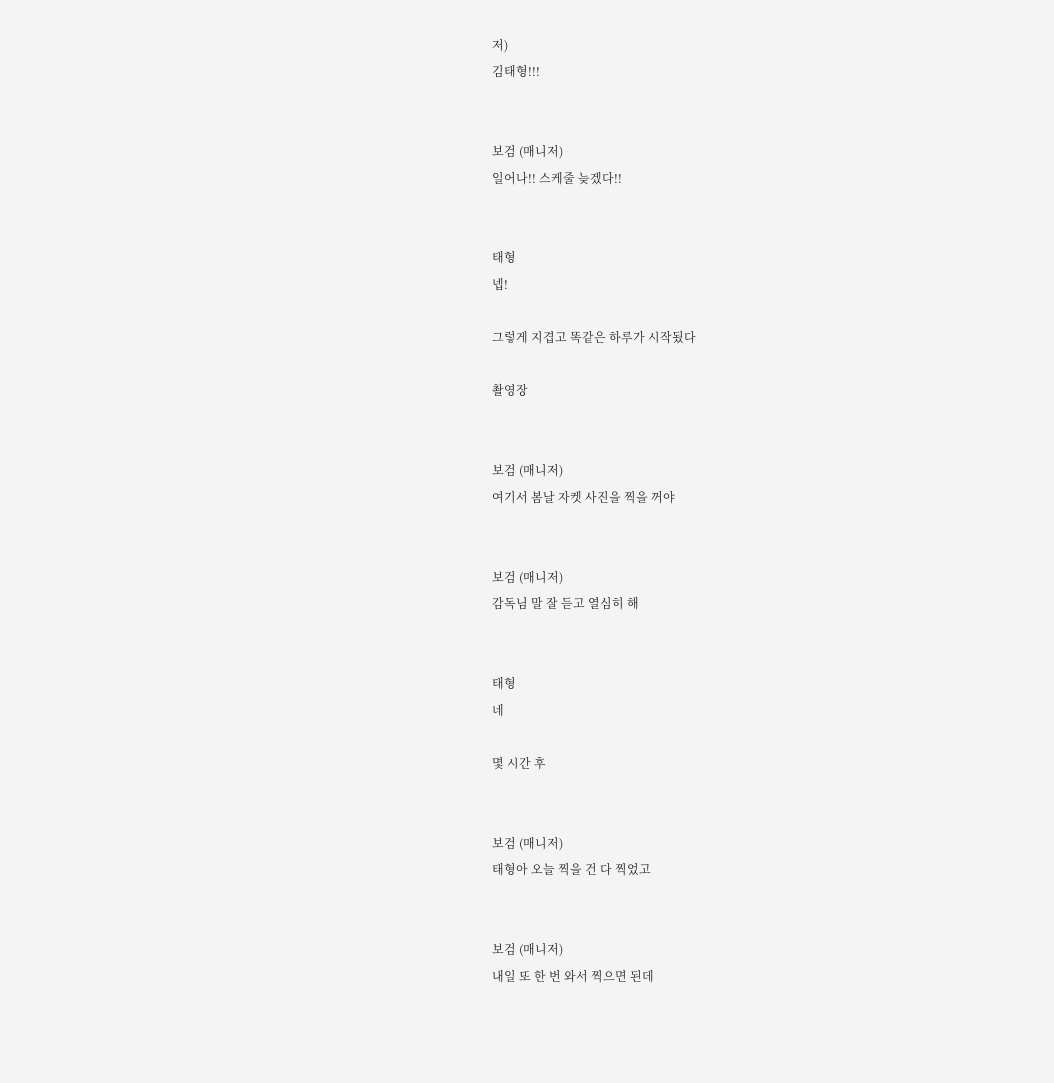저)
김태형!!!


보검 (매니저)
일어나!! 스케줄 늦겠다!!


태형
넵!

그렇게 지겹고 똑같은 하루가 시작됬다

촬영장


보검 (매니저)
여기서 봄날 자켓 사진을 찍을 꺼야


보검 (매니저)
감독님 말 잘 듣고 열심히 해


태형
네

몇 시간 후


보검 (매니저)
태형아 오늘 찍을 건 다 찍었고


보검 (매니저)
내일 또 한 번 와서 찍으면 된데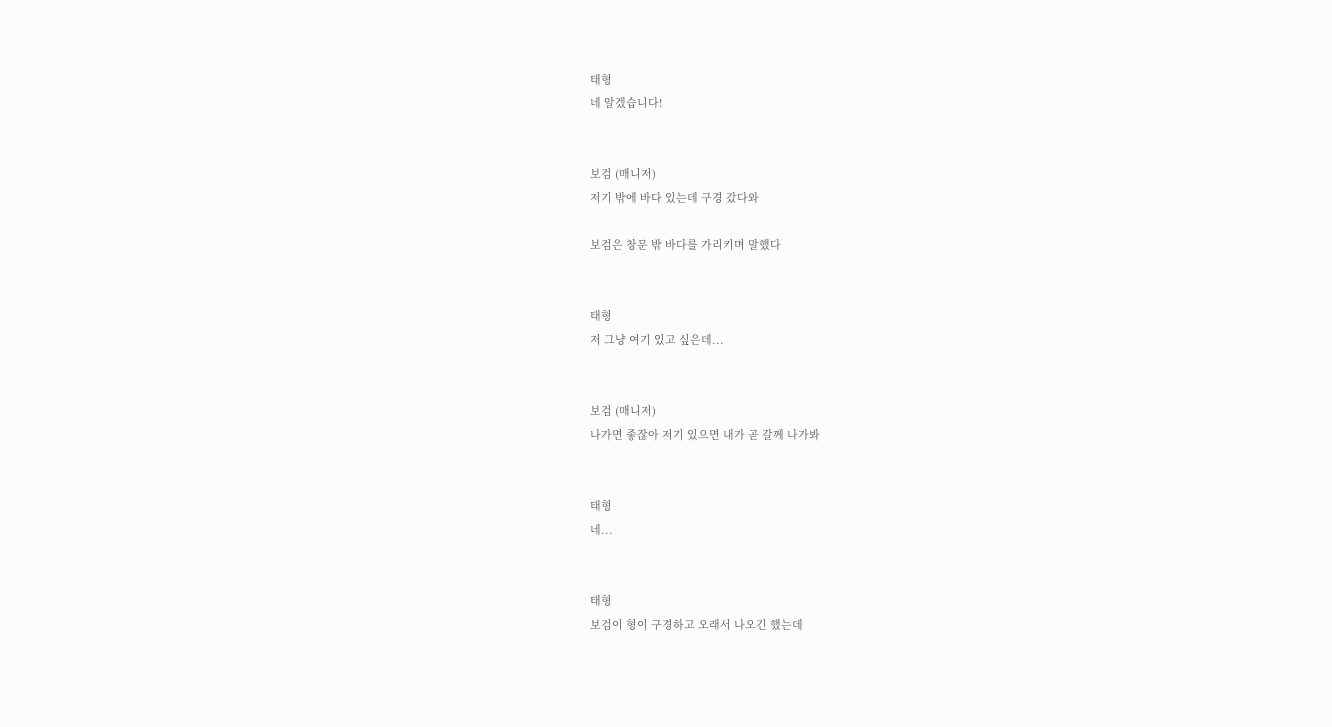태형
네 알겠습니다!


보검 (매니저)
저기 밖에 바다 있는데 구경 갔다와

보검은 창문 밖 바다를 가리키며 말했다


태형
저 그냥 여기 있고 싶은데...


보검 (매니저)
나가면 좋잖아 저기 있으면 내가 곧 갈께 나가봐


태형
네...


태형
보검이 형이 구경하고 오래서 나오긴 했는데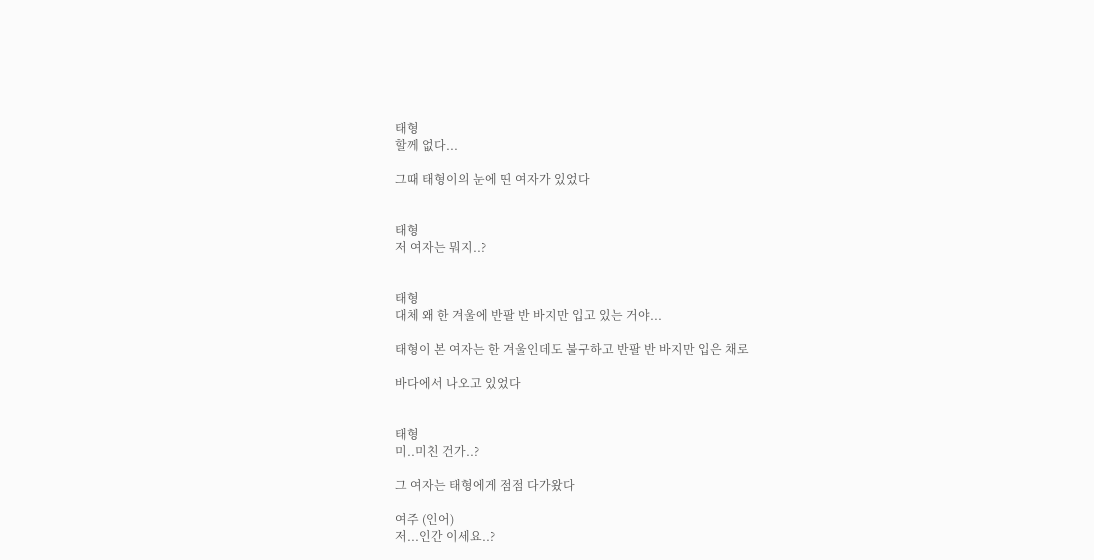태형
할께 없다...

그때 태형이의 눈에 띤 여자가 있었다


태형
저 여자는 뭐지..?


태형
대체 왜 한 겨울에 반팔 반 바지만 입고 있는 거야...

태형이 본 여자는 한 겨울인데도 불구하고 반팔 반 바지만 입은 채로

바다에서 나오고 있었다


태형
미..미친 건가..?

그 여자는 태형에게 점점 다가왔다

여주 (인어)
저...인간 이세요..?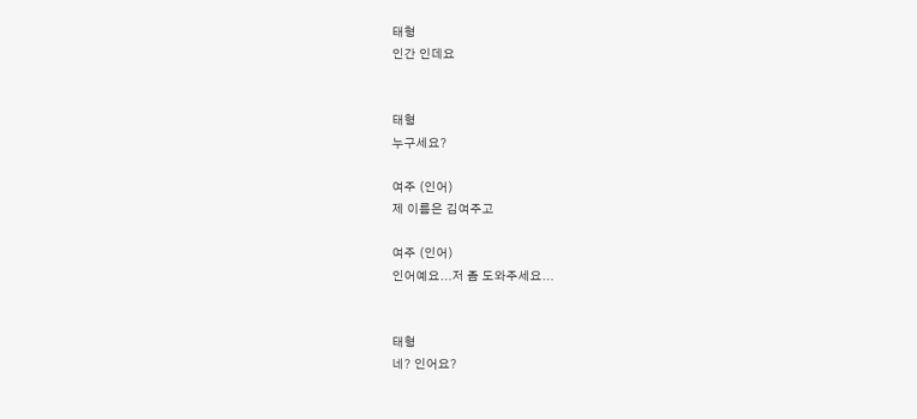태형
인간 인데요


태형
누구세요?

여주 (인어)
제 이름은 김여주고

여주 (인어)
인어예요...저 좀 도와주세요...


태형
네? 인어요?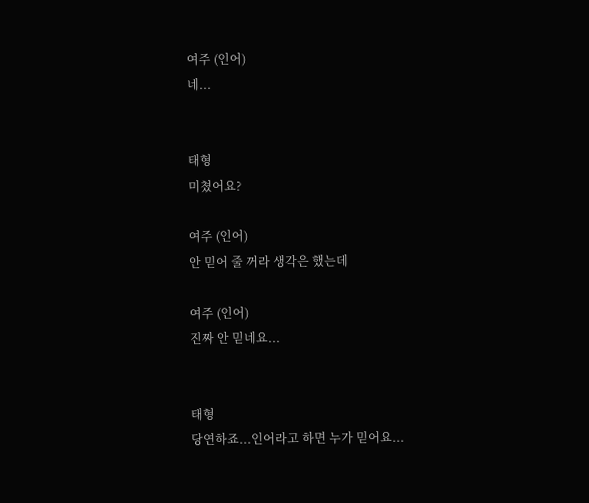여주 (인어)
네...


태형
미쳤어요?

여주 (인어)
안 믿어 줄 꺼라 생각은 했는데

여주 (인어)
진짜 안 믿네요...


태형
당연하죠...인어라고 하면 누가 믿어요...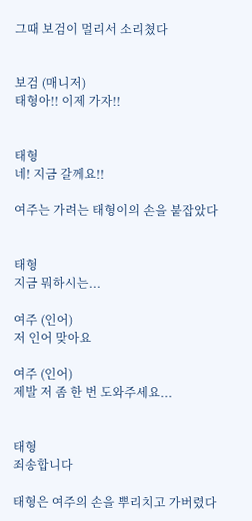그때 보검이 멀리서 소리쳤다


보검 (매니저)
태형아!! 이제 가자!!


태형
네! 지금 갈께요!!

여주는 가려는 태형이의 손을 붙잡았다


태형
지금 뭐하시는...

여주 (인어)
저 인어 맞아요

여주 (인어)
제발 저 좀 한 번 도와주세요...


태형
죄송합니다

태형은 여주의 손을 뿌리치고 가버렸다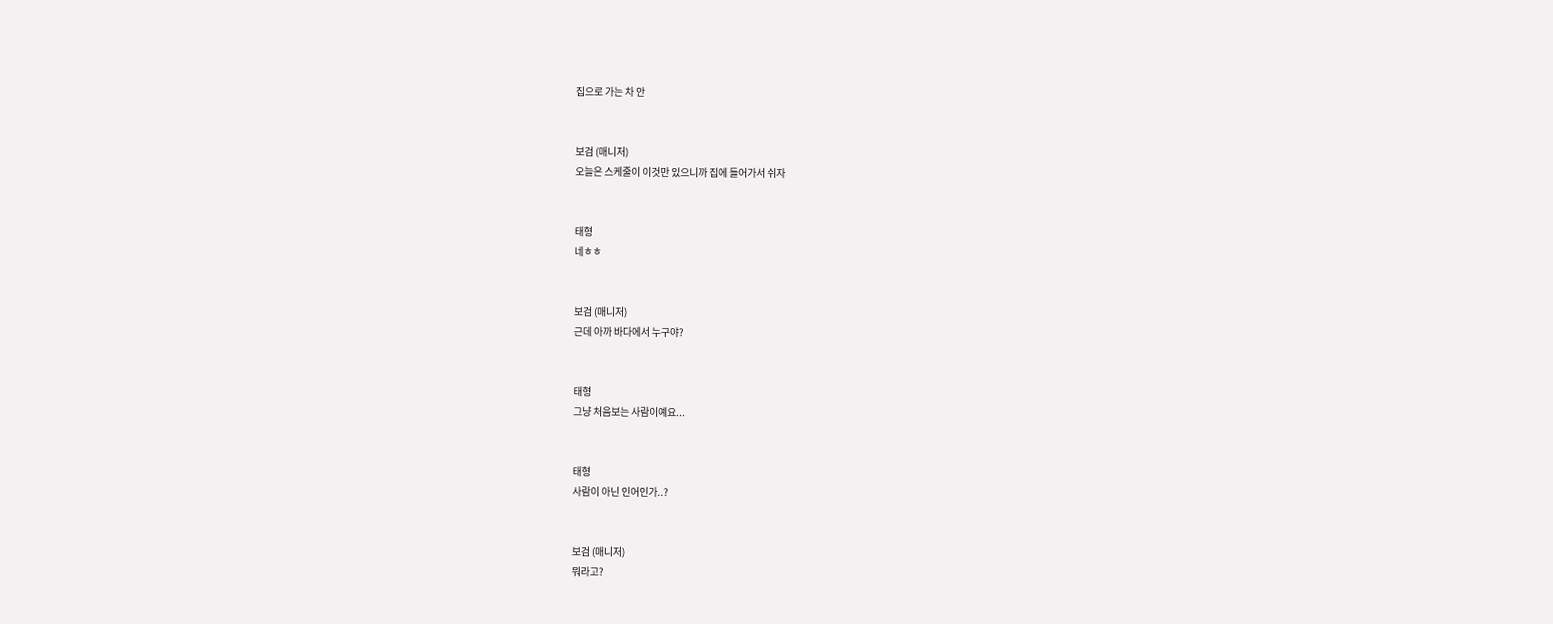집으로 가는 차 안


보검 (매니저)
오늘은 스케줄이 이것만 있으니까 집에 들어가서 쉬자


태형
네ㅎㅎ


보검 (매니저)
근데 아까 바다에서 누구야?


태형
그냥 처음보는 사람이예요...


태형
사람이 아닌 인어인가..?


보검 (매니저)
뭐라고?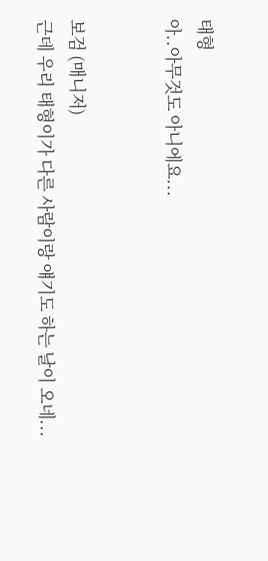태형
아..아무것도 아니에요...


보검 (매니저)
근데 우리 태형이가 다른 사람이랑 얘기도 하는 날이 오네...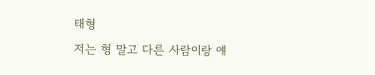태형
저는 형 말고 다른 사람이랑 얘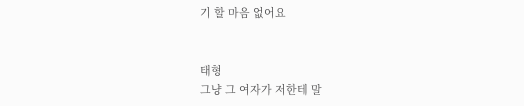기 할 마음 없어요


태형
그냥 그 여자가 저한테 말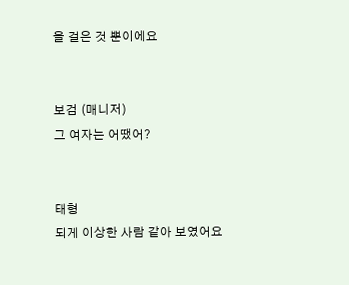을 걸은 것 뿐이에요


보검 (매니저)
그 여자는 어땠어?


태형
되게 이상한 사람 같아 보였어요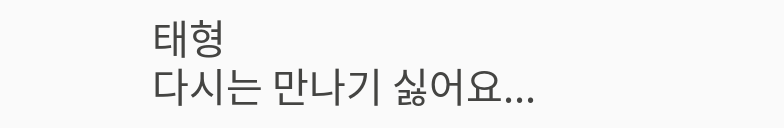태형
다시는 만나기 싫어요...